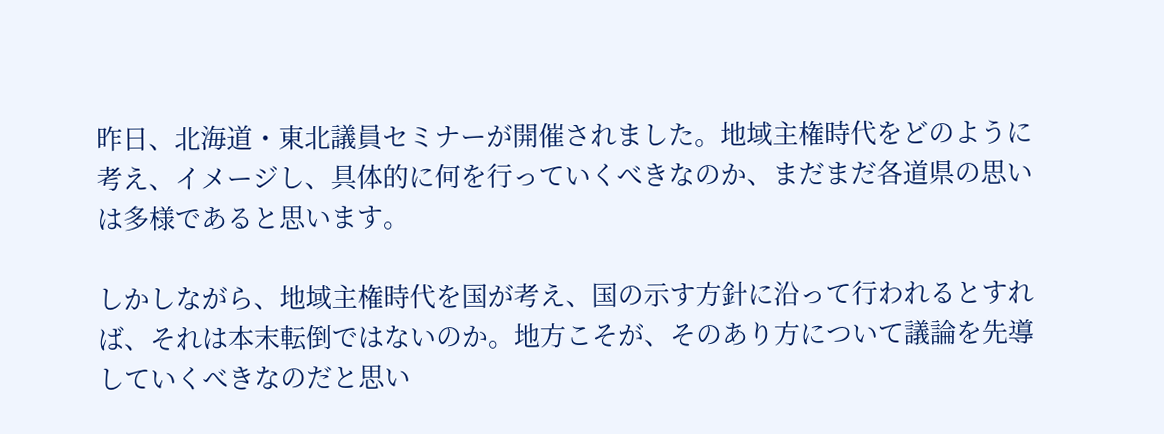昨日、北海道・東北議員セミナーが開催されました。地域主権時代をどのように考え、イメージし、具体的に何を行っていくべきなのか、まだまだ各道県の思いは多様であると思います。

しかしながら、地域主権時代を国が考え、国の示す方針に沿って行われるとすれば、それは本末転倒ではないのか。地方こそが、そのあり方について議論を先導していくべきなのだと思い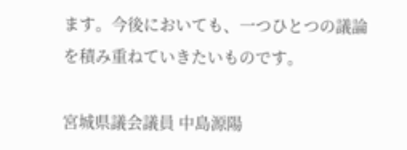ます。今後においても、一つひとつの議論を積み重ねていきたいものです。

宮城県議会議員 中島源陽